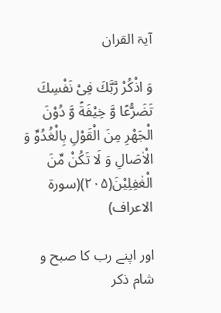آیۃ القران

وَ اذْكُرْ رَّبَّكَ فِیْ نَفْسِكَ تَضَرُّعًا وَّ خِیْفَةً وَّ دُوْنَ الْجَهْرِ مِنَ الْقَوْلِ بِالْغُدُوِّ وَ الْاٰصَالِ وَ لَا تَكُنْ مِّنَ الْغٰفِلِیْنَ(۲۰۵)(سورۃ الاعراف)

اور اپنے رب کا صبح و شام ذکر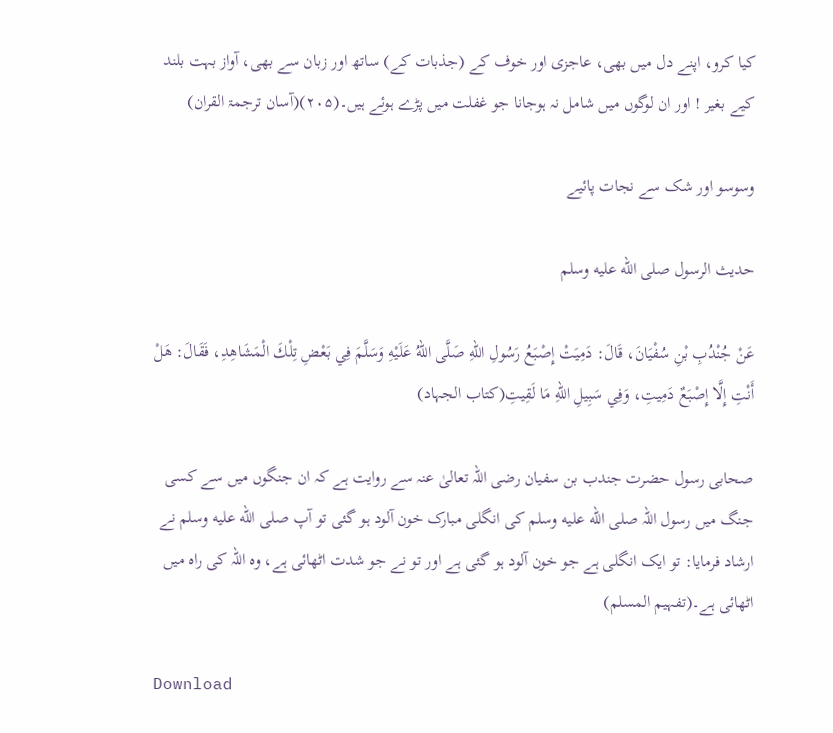کیا کرو، اپنے دل میں بھی، عاجزی اور خوف کے (جذبات کے) ساتھ اور زبان سے بھی، آواز بہت بلند کیے بغیر ! اور ان لوگوں میں شامل نہ ہوجانا جو غفلت میں پڑے ہوئے ہیں۔(۲۰۵)(آسان ترجمۃ القران)

وسوسو اور شک سے نجات پائیے

حدیث الرسول صلى الله عليه وسلم

عَنْ جُنْدُبِ بْنِ سُفْيَانَ، قَالَ: دَمِيَتْ إِصْبَعُ رَسُولِ اللهِ صَلَّى اللهُ عَلَيْهِ وَسَلَّمَ فِي بَعْضِ تِلْكَ الْمَشَاهِدِ، فَقَالَ: هَلْ أَنْتِ إِلَّا إِصْبَعٌ دَمِيتِ، وَفِي سَبِيلِ اللهِ مَا لَقِيتِ(کتاب الجہاد)

صحابی رسول حضرت جندب بن سفیان رضی اللہ تعالیٰ عنہ سے روایت ہے کہ ان جنگوں میں سے کسی جنگ میں رسول اللہ صلى الله عليه وسلم کی انگلی مبارک خون آلود ہو گئی تو آپ صلى الله عليه وسلم نے ارشاد فرمایا: تو ایک انگلی ہے جو خون آلود ہو گئی ہے اور تو نے جو شدت اٹھائی ہے، وہ اللہ کی راہ میں اٹھائی ہے۔(تفہیم المسلم)

Download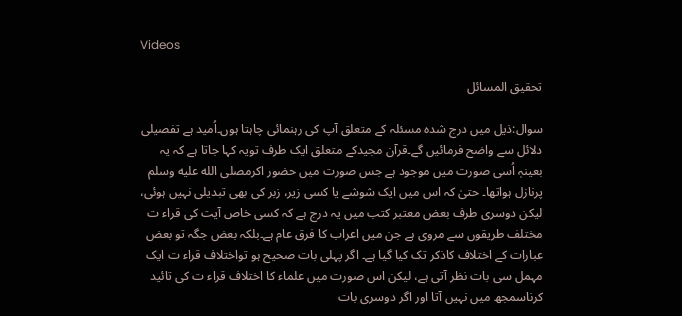Videos

تحقیق المسائل

سوال:ذیل میں درج شدہ مسئلہ کے متعلق آپ کی رہنمائی چاہتا ہوں۔اُمید ہے تفصیلی دلائل سے واضح فرمائیں گے۔قرآن مجیدکے متعلق ایک طرف تویہ کہا جاتا ہے کہ یہ بعینہٖ اُسی صورت میں موجود ہے جس صورت میں حضور اکرمصلى الله عليه وسلم پرنازل ہواتھا۔ حتیٰ کہ اس میں ایک شوشے یا کسی زیر، زبر کی بھی تبدیلی نہیں ہوئی، لیکن دوسری طرف بعض معتبر کتب میں یہ درج ہے کہ کسی خاص آیت کی قراء ت مختلف طریقوں سے مروی ہے جن میں اعراب کا فرق عام ہے۔بلکہ بعض جگہ تو بعض عبارات کے اختلاف کاذکر تک کیا گیا ہے۔ اگر پہلی بات صحیح ہو تواختلاف قراء ت ایک مہمل سی بات نظر آتی ہے، لیکن اس صورت میں علماء کا اختلاف قراء ت کی تائید کرناسمجھ میں نہیں آتا اور اگر دوسری بات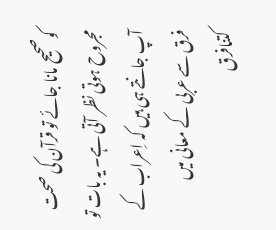کوصحیح مانا جائے تو قرآن کی صحت مجروح ہوتی نظر آتی ہے۔ یہ بات تو آپ جانتے ہی ہیں کہ اِعراب کے فرق سے عربی کے معانی میں کتنافرق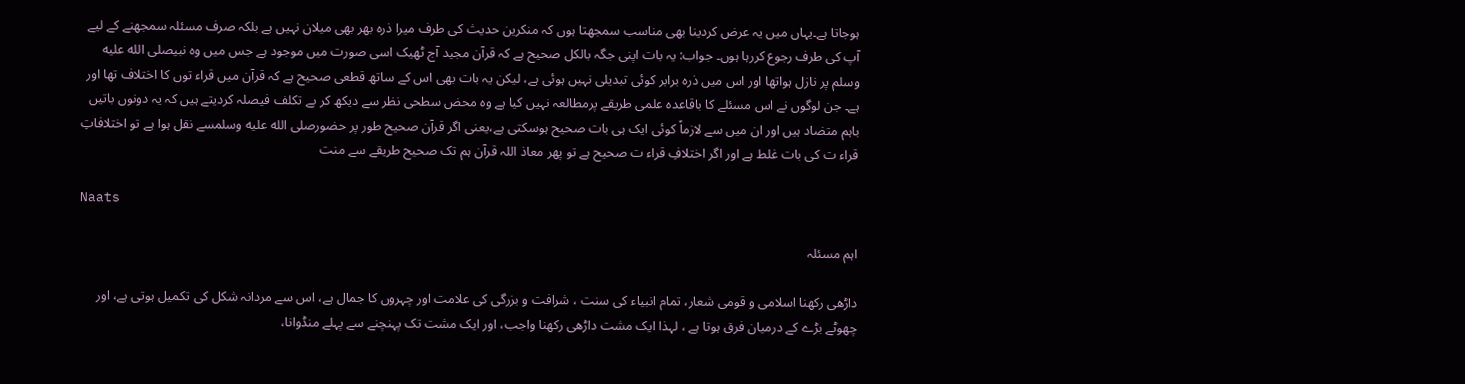ہوجاتا ہے۔یہاں میں یہ عرض کردینا بھی مناسب سمجھتا ہوں کہ منکرین حدیث کی طرف میرا ذرہ بھر بھی میلان نہیں ہے بلکہ صرف مسئلہ سمجھنے کے لیے آپ کی طرف رجوع کررہا ہوں۔ جواب: یہ بات اپنی جگہ بالکل صحیح ہے کہ قرآن مجید آج ٹھیک اسی صورت میں موجود ہے جس میں وہ نبیصلى الله عليه وسلم پر نازل ہواتھا اور اس میں ذرہ برابر کوئی تبدیلی نہیں ہوئی ہے، لیکن یہ بات بھی اس کے ساتھ قطعی صحیح ہے کہ قرآن میں قراء توں کا اختلاف تھا اور ہے۔ جن لوگوں نے اس مسئلے کا باقاعدہ علمی طریقے پرمطالعہ نہیں کیا ہے وہ محض سطحی نظر سے دیکھ کر بے تکلف فیصلہ کردیتے ہیں کہ یہ دونوں باتیں باہم متضاد ہیں اور ان میں سے لازماً کوئی ایک ہی بات صحیح ہوسکتی ہے،یعنی اگر قرآن صحیح طور پر حضورصلى الله عليه وسلمسے نقل ہوا ہے تو اختلافاتِ قراء ت کی بات غلط ہے اور اگر اختلافِ قراء ت صحیح ہے تو پھر معاذ اللہ قرآن ہم تک صحیح طریقے سے منت

Naats

اہم مسئلہ

داڑھی رکھنا اسلامی و قومی شعار، تمام انبیاء کی سنت ، شرافت و بزرگی کی علامت اور چہروں کا جمال ہے، اس سے مردانہ شکل کی تکمیل ہوتی ہے، اور چھوٹے بڑے کے درمیان فرق ہوتا ہے ، لہذا ایک مشت داڑھی رکھنا واجب، اور ایک مشت تک پہنچنے سے پہلے منڈوانا،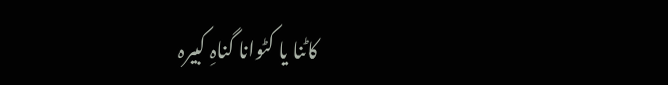کاٹنا یا کٹوانا گناہِ کبیرہ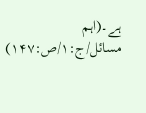ہے۔(اہم مسائل/ج:۱/ص:۱۴۷)